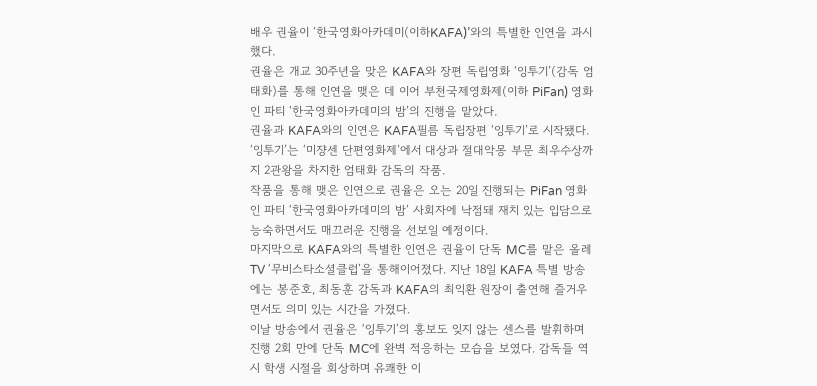배우 권율이 ‘한국영화아카데미(이하KAFA)’와의 특별한 인연을 과시했다.
권율은 개교 30주년을 맞은 KAFA와 장편 독립영화 ‘잉투기’(감독 엄태화)를 통해 인연을 맺은 데 이어 부천국제영화제(이하 PiFan) 영화인 파티 ‘한국영화아카데미의 밤’의 진행을 맡았다.
권율과 KAFA와의 인연은 KAFA필름 독립장편 ‘잉투기’로 시작됐다. ‘잉투기’는 ‘미쟝센 단편영화제’에서 대상과 절대악몽 부문 최우수상까지 2관왕을 차지한 엄태화 감독의 작품.
작품을 통해 맺은 인연으로 권율은 오는 20일 진행되는 PiFan 영화인 파티 ‘한국영화아카데미의 밤’ 사회자에 낙점돼 재치 있는 입담으로 능숙하면서도 매끄러운 진행을 선보일 예정이다.
마지막으로 KAFA와의 특별한 인연은 권율이 단독 MC를 맡은 올레TV ‘무비스타소셜클럽’을 통해이어졌다. 지난 18일 KAFA 특별 방송에는 봉준호, 최동훈 감독과 KAFA의 최익환 원장이 출연해 즐거우면서도 의미 있는 시간을 가졌다.
이날 방송에서 권율은 ‘잉투기’의 홍보도 잊지 않는 센스를 발휘하며 진행 2회 만에 단독 MC에 완벽 적응하는 모습을 보였다. 감독들 역시 학생 시절을 회상하며 유쾌한 이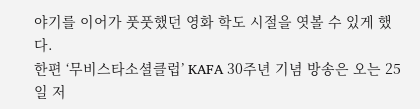야기를 이어가 풋풋했던 영화 학도 시절을 엿볼 수 있게 했다.
한편 ‘무비스타소셜클럽’ KAFA 30주년 기념 방송은 오는 25일 저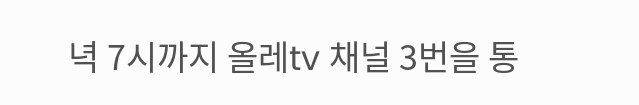녁 7시까지 올레tv 채널 3번을 통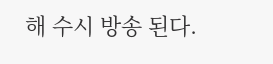해 수시 방송 된다.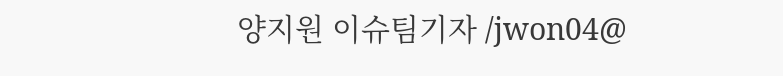양지원 이슈팀기자 /jwon04@